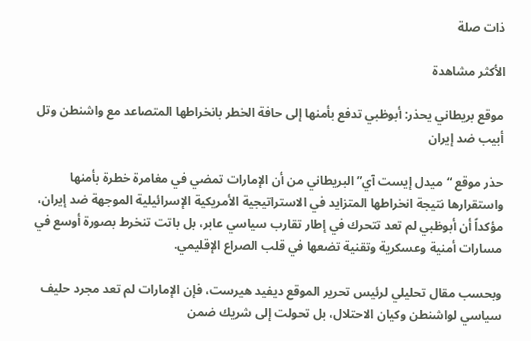ذات صلة

الأكثر مشاهدة

موقع بريطاني يحذر: أبوظبي تدفع بأمنها إلى حافة الخطر بانخراطها المتصاعد مع واشنطن وتل أبيب ضد إيران

حذر موقع “ميدل إيست آي” البريطاني من أن الإمارات تمضي في مغامرة خطرة بأمنها واستقرارها نتيجة انخراطها المتزايد في الاستراتيجية الأمريكية الإسرائيلية الموجهة ضد إيران، مؤكداً أن أبوظبي لم تعد تتحرك في إطار تقارب سياسي عابر، بل باتت تنخرط بصورة أوسع في مسارات أمنية وعسكرية وتقنية تضعها في قلب الصراع الإقليمي.

وبحسب مقال تحليلي لرئيس تحرير الموقع ديفيد هيرست، فإن الإمارات لم تعد مجرد حليف سياسي لواشنطن وكيان الاحتلال، بل تحولت إلى شريك ضمن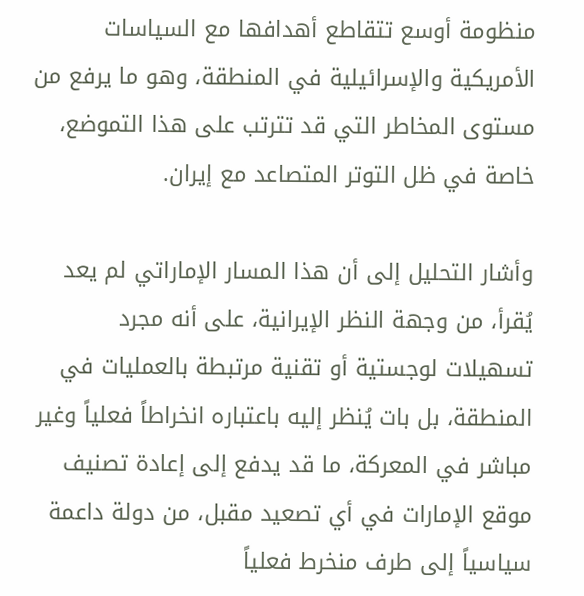منظومة أوسع تتقاطع أهدافها مع السياسات الأمريكية والإسرائيلية في المنطقة، وهو ما يرفع من مستوى المخاطر التي قد تترتب على هذا التموضع، خاصة في ظل التوتر المتصاعد مع إيران.

وأشار التحليل إلى أن هذا المسار الإماراتي لم يعد يُقرأ، من وجهة النظر الإيرانية، على أنه مجرد تسهيلات لوجستية أو تقنية مرتبطة بالعمليات في المنطقة، بل بات يُنظر إليه باعتباره انخراطاً فعلياً وغير مباشر في المعركة، ما قد يدفع إلى إعادة تصنيف موقع الإمارات في أي تصعيد مقبل، من دولة داعمة سياسياً إلى طرف منخرط فعلياً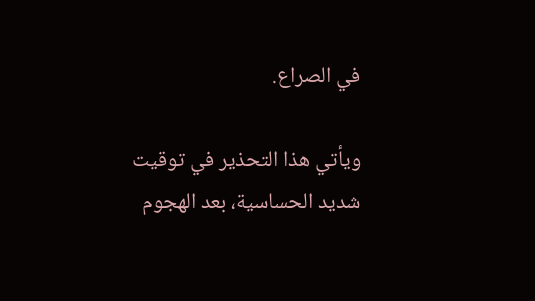في الصراع.

ويأتي هذا التحذير في توقيت شديد الحساسية، بعد الهجوم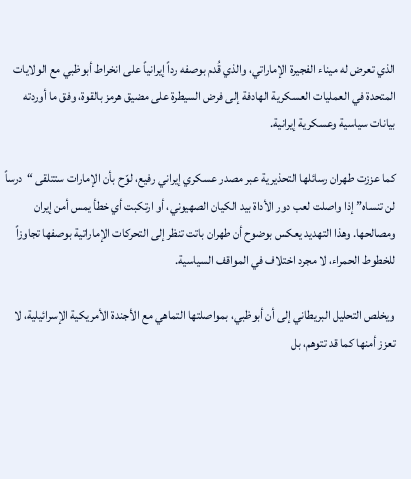الذي تعرض له ميناء الفجيرة الإماراتي، والذي قُدم بوصفه رداً إيرانياً على انخراط أبوظبي مع الولايات المتحدة في العمليات العسكرية الهادفة إلى فرض السيطرة على مضيق هرمز بالقوة، وفق ما أوردته بيانات سياسية وعسكرية إيرانية.

كما عززت طهران رسائلها التحذيرية عبر مصدر عسكري إيراني رفيع، لوّح بأن الإمارات ستتلقى “درساً لن تنساه” إذا واصلت لعب دور الأداة بيد الكيان الصهيوني، أو ارتكبت أي خطأ يمس أمن إيران ومصالحها. وهذا التهديد يعكس بوضوح أن طهران باتت تنظر إلى التحركات الإماراتية بوصفها تجاوزاً للخطوط الحمراء، لا مجرد اختلاف في المواقف السياسية.

ويخلص التحليل البريطاني إلى أن أبوظبي، بمواصلتها التماهي مع الأجندة الأمريكية الإسرائيلية، لا تعزز أمنها كما قد تتوهم، بل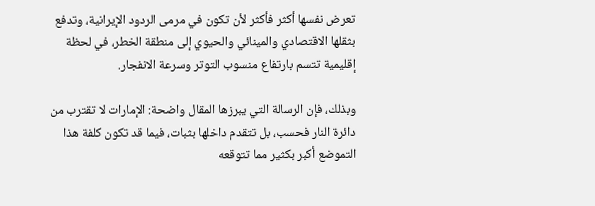تعرض نفسها أكثر فأكثر لأن تكون في مرمى الردود الإيرانية، وتدفع بثقلها الاقتصادي والمينائي والحيوي إلى منطقة الخطر، في لحظة إقليمية تتسم بارتفاع منسوب التوتر وسرعة الانفجار.

وبذلك، فإن الرسالة التي يبرزها المقال واضحة: الإمارات لا تقترب من دائرة النار فحسب، بل تتقدم داخلها بثبات، فيما قد تكون كلفة هذا التموضع أكبر بكثير مما تتوقعه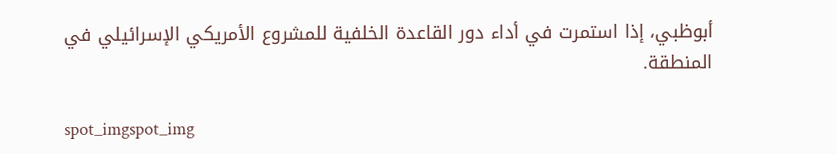أبوظبي، إذا استمرت في أداء دور القاعدة الخلفية للمشروع الأمريكي الإسرائيلي في المنطقة.

spot_imgspot_img